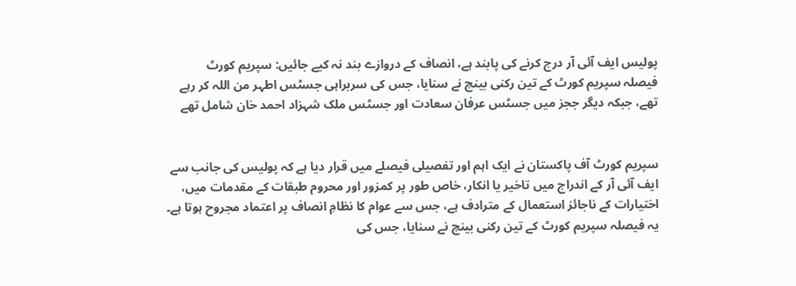پولیس ایف آئی آر درج کرنے کی پابند ہے، انصاف کے دروازے بند نہ کیے جائیں: سپریم کورٹ
فیصلہ سپریم کورٹ کے تین رکنی بینچ نے سنایا، جس کی سربراہی جسٹس اطہر من اللہ کر رہے تھے، جبکہ دیگر ججز میں جسٹس عرفان سعادت اور جسٹس ملک شہزاد احمد خان شامل تھے


سپریم کورٹ آف پاکستان نے ایک اہم اور تفصیلی فیصلے میں قرار دیا ہے کہ پولیس کی جانب سے ایف آئی آر کے اندراج میں تاخیر یا انکار، خاص طور پر کمزور اور محروم طبقات کے مقدمات میں، اختیارات کے ناجائز استعمال کے مترادف ہے، جس سے عوام کا نظامِ انصاف پر اعتماد مجروح ہوتا ہے۔
یہ فیصلہ سپریم کورٹ کے تین رکنی بینچ نے سنایا، جس کی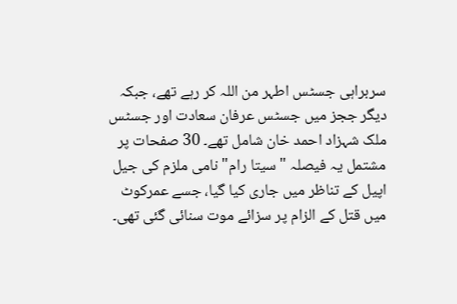سربراہی جسٹس اطہر من اللہ کر رہے تھے، جبکہ دیگر ججز میں جسٹس عرفان سعادت اور جسٹس ملک شہزاد احمد خان شامل تھے۔ 30 صفحات پر مشتمل یہ فیصلہ "سیتا رام" نامی ملزم کی جیل اپیل کے تناظر میں جاری کیا گیا، جسے عمرکوٹ میں قتل کے الزام پر سزائے موت سنائی گئی تھی۔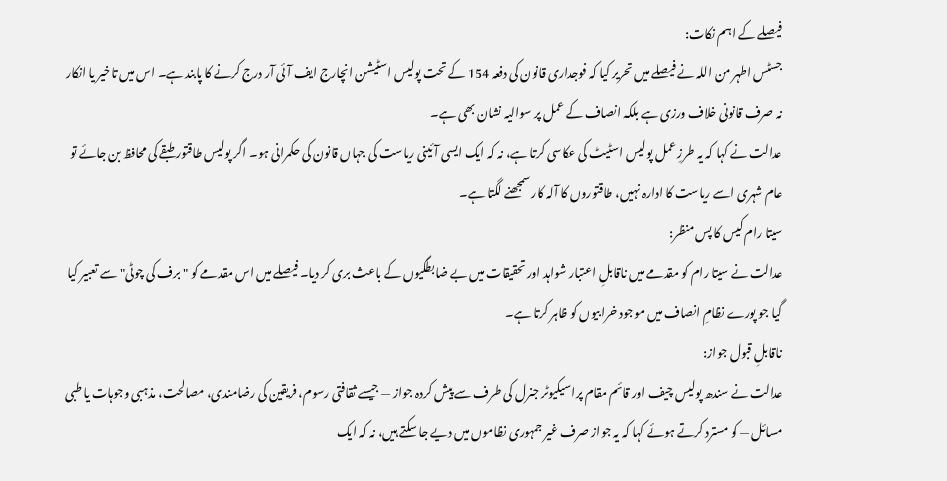فیصلے کے اہم نکات:
جسٹس اطہر من اللہ نے فیصلے میں تحریر کیا کہ فوجداری قانون کی دفعہ 154 کے تحت پولیس اسٹیشن انچارج ایف آئی آر درج کرنے کا پابند ہے۔ اس میں تاخیر یا انکار نہ صرف قانونی خلاف ورزی ہے بلکہ انصاف کے عمل پر سوالیہ نشان بھی ہے۔
عدالت نے کہا کہ یہ طرزِ عمل پولیس اسٹیٹ کی عکاسی کرتا ہے، نہ کہ ایک ایسی آئینی ریاست کی جہاں قانون کی حکمرانی ہو۔ اگر پولیس طاقتور طبقے کی محافظ بن جائے تو عام شہری اسے ریاست کا ادارہ نہیں، طاقتوروں کا آلہ کار سمجھنے لگتا ہے۔
سیتا رام کیس کا پس منظر:
عدالت نے سیتا رام کو مقدمے میں ناقابلِ اعتبار شواہد اور تحقیقات میں بے ضابطگیوں کے باعث بری کر دیا۔ فیصلے میں اس مقدمے کو "برف کی چوٹی" سے تعبیر کیا گیا جو پورے نظامِ انصاف میں موجود خرابیوں کو ظاہر کرتا ہے۔
ناقابلِ قبول جواز:
عدالت نے سندھ پولیس چیف اور قائم مقام پراسیکیوٹر جنرل کی طرف سے پیش کردہ جواز — جیسے ثقافتی رسوم، فریقین کی رضامندی، مصالحت، مذہبی وجوہات یا طبی مسائل — کو مسترد کرتے ہوئے کہا کہ یہ جواز صرف غیر جمہوری نظاموں میں دیے جا سکتے ہیں، نہ کہ ایک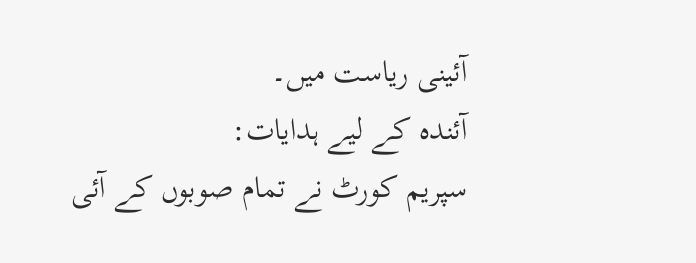آئینی ریاست میں۔
آئندہ کے لیے ہدایات:
سپریم کورٹ نے تمام صوبوں کے آئی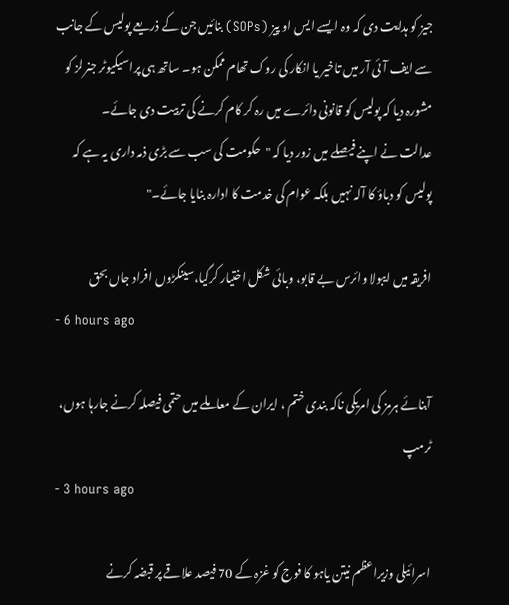جیز کو ہدایت دی کہ وہ ایسے ایس او پیز (SOPs) بنائیں جن کے ذریعے پولیس کے جانب سے ایف آئی آر میں تاخیر یا انکار کی روک تھام ممکن ہو۔ ساتھ ہی پراسیکیوٹر جنرلز کو مشورہ دیا کہ پولیس کو قانونی دائرے میں رہ کر کام کرنے کی تربیت دی جائے۔
عدالت نے اپنے فیصلے میں زور دیا کہ "حکومت کی سب سے بڑی ذمہ داری یہ ہے کہ پولیس کو دباؤ کا آلہ نہیں بلکہ عوام کی خدمت کا ادارہ بنایا جائے۔"

افریقہ میں ایبولا وائرس بے قابو، وبائی شکل اختیار کرگیا،سینکڑوں افراد جاں بحق
- 6 hours ago

آبنائے ہرمز کی امریکی ناکہ بندی ختم ، ایران کے معاملے میں حتمی فیصلہ کرنے جارہا ہوں، ٹرمپ
- 3 hours ago

اسرائیلی وزیراعظم نیتن یاہو کا فوج کو غزہ کے 70 فیصد علاقے پر قبضہ کرنے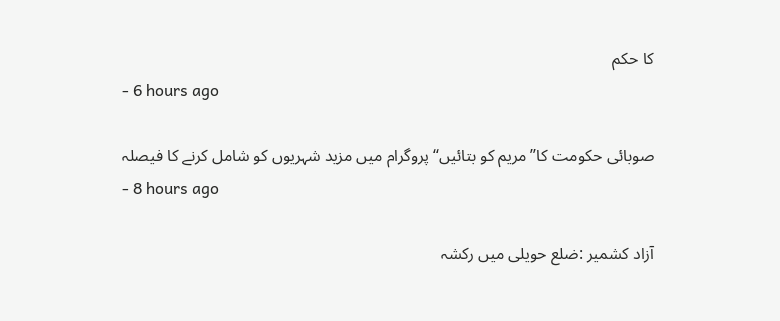کا حکم
- 6 hours ago

صوبائی حکومت کا’’مریم کو بتائیں‘‘ پروگرام میں مزید شہریوں کو شامل کرنے کا فیصلہ
- 8 hours ago

آزاد کشمیر :ضلع حویلی میں رکشہ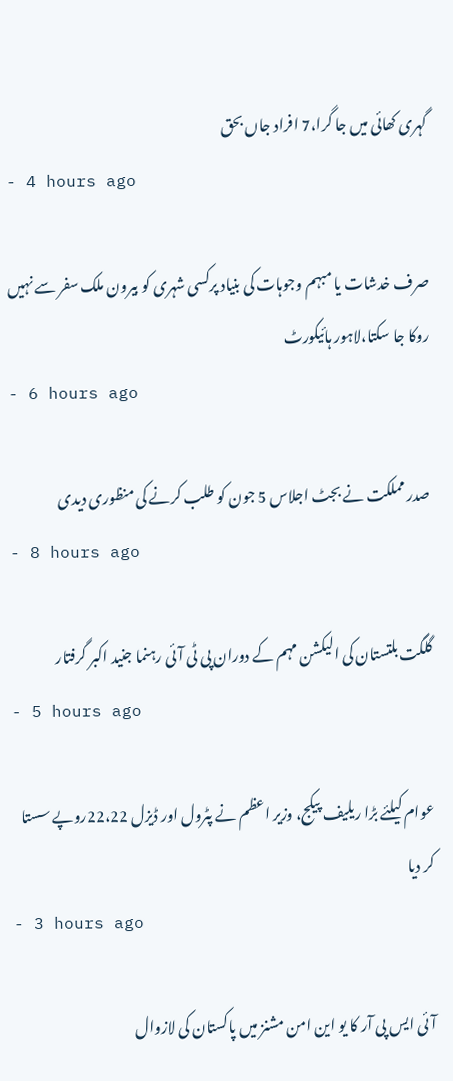گہری کھائی میں جا گرا،7 افراد جاں بحق
- 4 hours ago

صرف خدشات یا مبہم وجوہات کی بنیاد پرکسی شہری کو بیرون ملک سفر سے نہیں روکا جا سکتا،لاہور ہائیکورٹ
- 6 hours ago

صدر مملکت نے بجٹ اجلاس 5 جون کو طلب کرنے کی منظوری دیدی
- 8 hours ago

گلگت بلتستان کی الیکشن مہم کے دوران پی ٹی آئی رہنما جنید اکبر گرفتار
- 5 hours ago

عوام کیلئے بڑا ریلیف پیکج، وزیر اعظم نے پٹرول اور ڈیزل 22،22روپے سستا کر دیا
- 3 hours ago

آئی ایس پی آر کا یو این امن مشنز میں پاکستان کی لازوال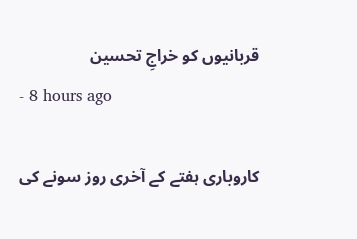قربانیوں کو خراجِ تحسین
- 8 hours ago

کاروباری ہفتے کے آخری روز سونے کی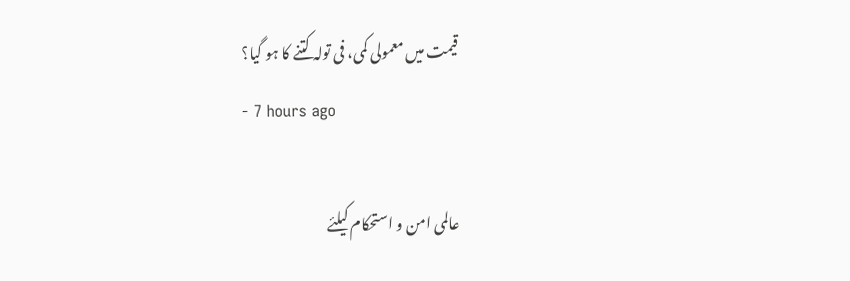قیمت میں معمولی کمی، فی تولہ کتنے کا ہو گیا؟
- 7 hours ago

عالمی امن و استحکام کیلئے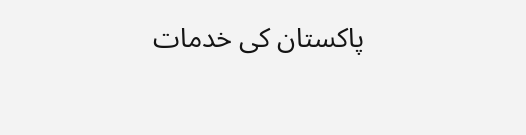پاکستان کی خدمات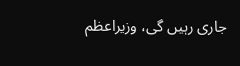جاری رہیں گی، وزیراعظم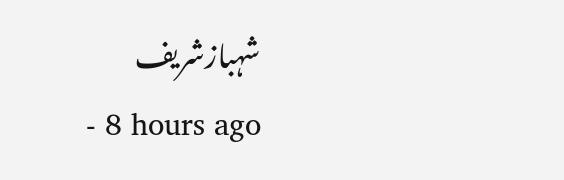شہبازشریف
- 8 hours ago